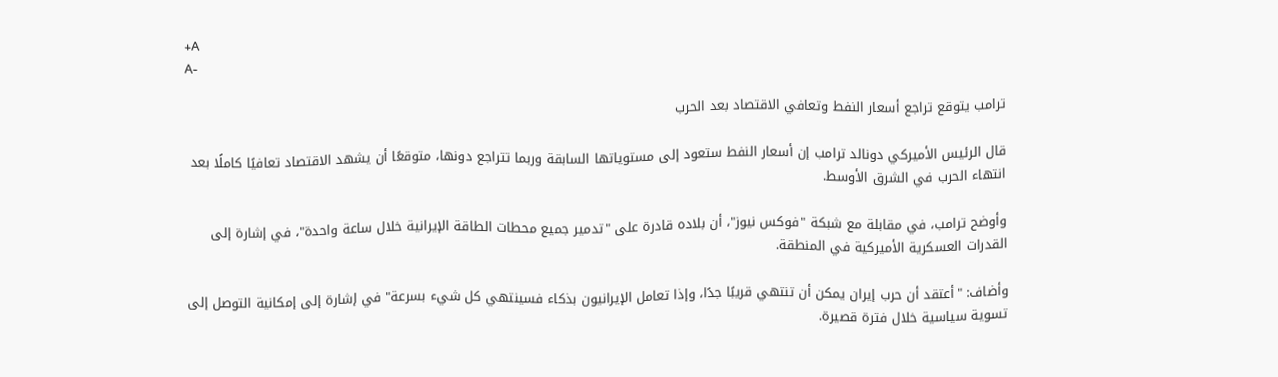+A
A-

ترامب يتوقع تراجع أسعار النفط وتعافي الاقتصاد بعد الحرب

قال الرئيس الأميركي دونالد ترامب إن أسعار النفط ستعود إلى مستوياتها السابقة وربما تتراجع دونها، متوقعًا أن يشهد الاقتصاد تعافيًا كاملًا بعد انتهاء الحرب في الشرق الأوسط.

وأوضح ترامب، في مقابلة مع شبكة "فوكس نيوز"، أن بلاده قادرة على "تدمير جميع محطات الطاقة الإيرانية خلال ساعة واحدة"، في إشارة إلى القدرات العسكرية الأميركية في المنطقة.

وأضاف: "أعتقد أن حرب إيران يمكن أن تنتهي قريبًا جدًا، وإذا تعامل الإيرانيون بذكاء فسينتهي كل شيء بسرعة" في إشارة إلى إمكانية التوصل إلى تسوية سياسية خلال فترة قصيرة.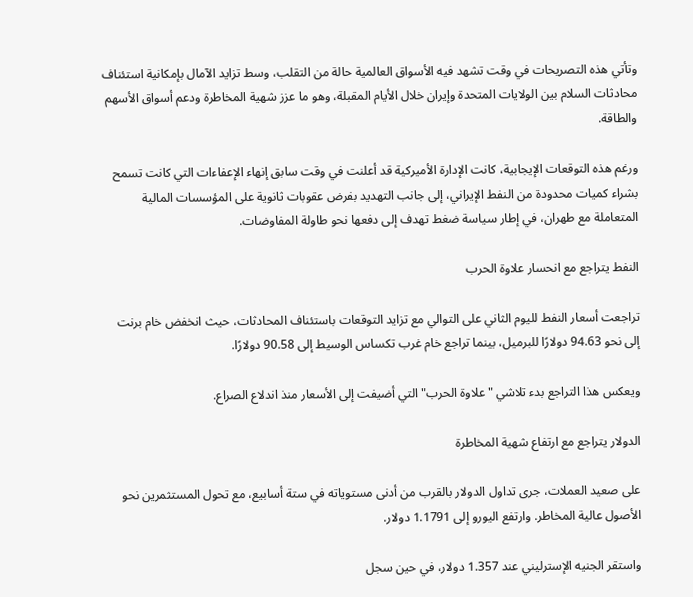وتأتي هذه التصريحات في وقت تشهد فيه الأسواق العالمية حالة من التقلب، وسط تزايد الآمال بإمكانية استئناف محادثات السلام بين الولايات المتحدة وإيران خلال الأيام المقبلة، وهو ما عزز شهية المخاطرة ودعم أسواق الأسهم والطاقة.

ورغم هذه التوقعات الإيجابية، كانت الإدارة الأميركية قد أعلنت في وقت سابق إنهاء الإعفاءات التي كانت تسمح بشراء كميات محدودة من النفط الإيراني، إلى جانب التهديد بفرض عقوبات ثانوية على المؤسسات المالية المتعاملة مع طهران، في إطار سياسة ضغط تهدف إلى دفعها نحو طاولة المفاوضات.

النفط يتراجع مع انحسار علاوة الحرب

تراجعت أسعار النفط لليوم الثاني على التوالي مع تزايد التوقعات باستئناف المحادثات، حيث انخفض خام برنت إلى نحو 94.63 دولارًا للبرميل، بينما تراجع خام غرب تكساس الوسيط إلى 90.58 دولارًا.

ويعكس هذا التراجع بدء تلاشي "علاوة الحرب" التي أضيفت إلى الأسعار منذ اندلاع الصراع.

الدولار يتراجع مع ارتفاع شهية المخاطرة

على صعيد العملات، جرى تداول الدولار بالقرب من أدنى مستوياته في ستة أسابيع، مع تحول المستثمرين نحو الأصول عالية المخاطر. وارتفع اليورو إلى 1.1791 دولار.

واستقر الجنيه الإسترليني عند 1.357 دولار، في حين سجل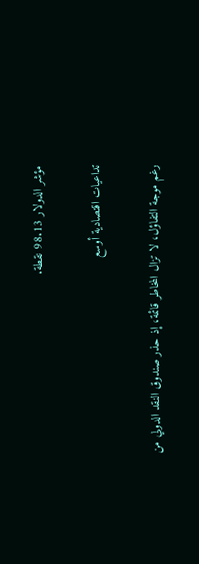مؤشر الدولار 98.13 نقطة.

تداعيات اقتصادية أوسع

رغم موجة التفاؤل، لا تزال المخاطر قائمة، إذ حذر صندوق النقد الدولي من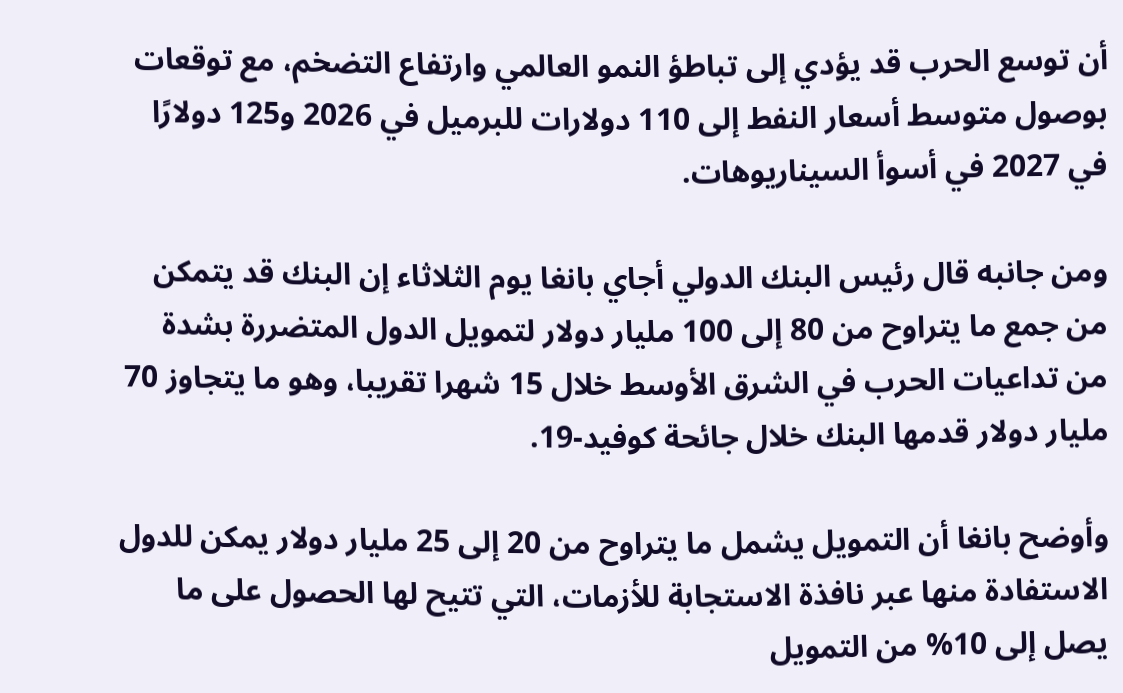أن توسع الحرب قد يؤدي إلى تباطؤ النمو العالمي وارتفاع التضخم، مع توقعات بوصول متوسط أسعار النفط إلى 110 دولارات للبرميل في 2026 و125 دولارًا في 2027 في أسوأ السيناريوهات.

ومن جانبه قال رئيس البنك الدولي أجاي بانغا يوم الثلاثاء إن البنك قد يتمكن من جمع ما يتراوح من 80 إلى 100 مليار دولار لتمويل الدول المتضررة بشدة من تداعيات الحرب في الشرق الأوسط خلال 15 شهرا تقريبا، وهو ما يتجاوز 70 مليار دولار قدمها البنك خلال جائحة كوفيد-19.

وأوضح بانغا أن التمويل يشمل ما يتراوح من 20 إلى 25 مليار دولار يمكن للدول الاستفادة منها عبر نافذة الاستجابة للأزمات، التي تتيح لها الحصول على ما يصل إلى 10% من التمويل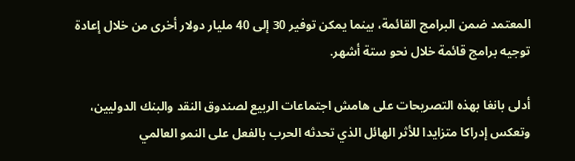المعتمد ضمن البرامج القائمة، بينما يمكن توفير 30 إلى 40 مليار دولار أخرى من خلال إعادة توجيه برامج قائمة خلال نحو ستة أشهر.

أدلى بانغا بهذه التصريحات على هامش اجتماعات الربيع لصندوق النقد والبنك الدوليين، وتعكس إدراكا متزايدا للأثر الهائل الذي تحدثه الحرب بالفعل على النمو العالمي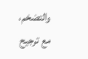والتضخم، مع ترجيح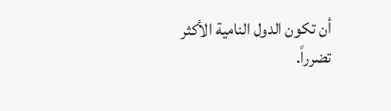أن تكون الدول النامية الأكثر تضرراً.